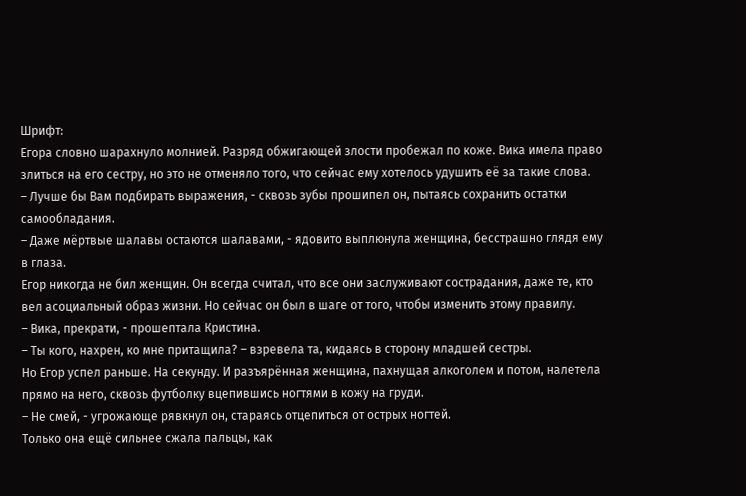Шрифт:
Егора словно шарахнуло молнией. Разряд обжигающей злости пробежал по коже. Вика имела право злиться на его сестру, но это не отменяло того, что сейчас ему хотелось удушить её за такие слова.
– Лучше бы Вам подбирать выражения, - сквозь зубы прошипел он, пытаясь сохранить остатки самообладания.
– Даже мёртвые шалавы остаются шалавами, - ядовито выплюнула женщина, бесстрашно глядя ему в глаза.
Егор никогда не бил женщин. Он всегда считал, что все они заслуживают сострадания, даже те, кто вел асоциальный образ жизни. Но сейчас он был в шаге от того, чтобы изменить этому правилу.
– Вика, прекрати, - прошептала Кристина.
– Ты кого, нахрен, ко мне притащила? – взревела та, кидаясь в сторону младшей сестры.
Но Егор успел раньше. На секунду. И разъярённая женщина, пахнущая алкоголем и потом, налетела прямо на него, сквозь футболку вцепившись ногтями в кожу на груди.
– Не смей, - угрожающе рявкнул он, стараясь отцепиться от острых ногтей.
Только она ещё сильнее сжала пальцы, как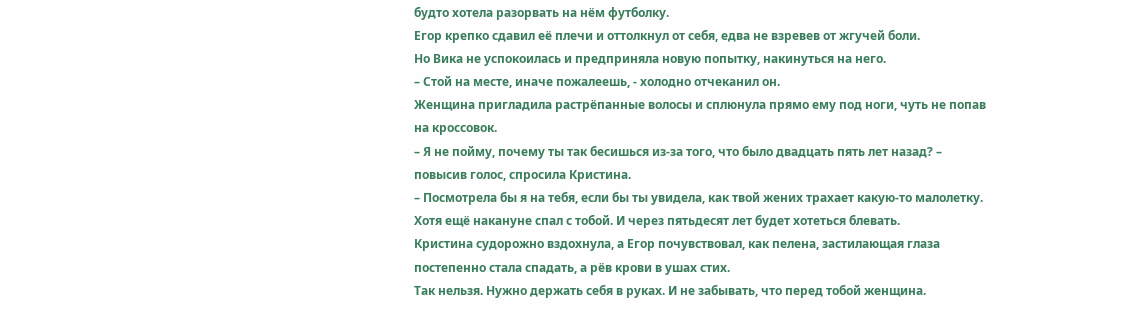будто хотела разорвать на нём футболку.
Егор крепко сдавил её плечи и оттолкнул от себя, едва не взревев от жгучей боли.
Но Вика не успокоилась и предприняла новую попытку, накинуться на него.
– Стой на месте, иначе пожалеешь, - холодно отчеканил он.
Женщина пригладила растрёпанные волосы и сплюнула прямо ему под ноги, чуть не попав на кроссовок.
– Я не пойму, почему ты так бесишься из-за того, что было двадцать пять лет назад? – повысив голос, спросила Кристина.
– Посмотрела бы я на тебя, если бы ты увидела, как твой жених трахает какую-то малолетку. Хотя ещё накануне спал с тобой. И через пятьдесят лет будет хотеться блевать.
Кристина судорожно вздохнула, а Егор почувствовал, как пелена, застилающая глаза постепенно стала спадать, а рёв крови в ушах стих.
Так нельзя. Нужно держать себя в руках. И не забывать, что перед тобой женщина.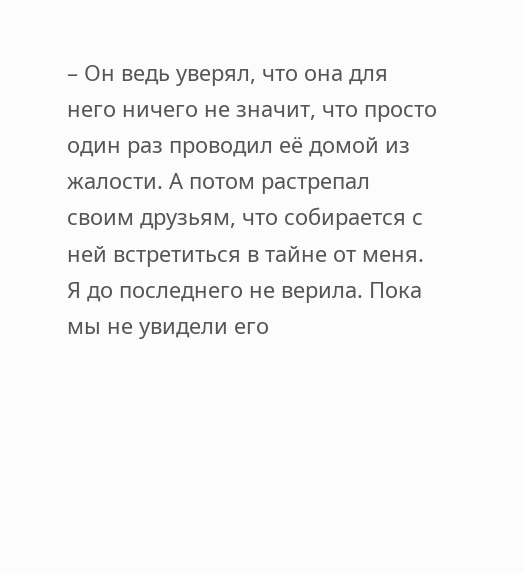– Он ведь уверял, что она для него ничего не значит, что просто один раз проводил её домой из жалости. А потом растрепал своим друзьям, что собирается с ней встретиться в тайне от меня. Я до последнего не верила. Пока мы не увидели его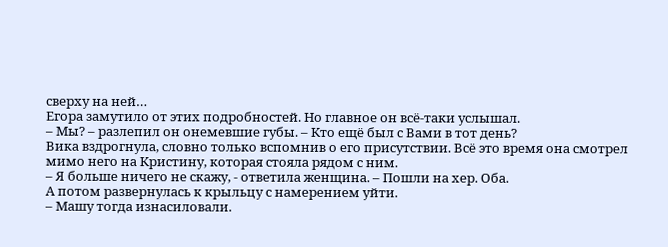сверху на ней…
Егора замутило от этих подробностей. Но главное он всё-таки услышал.
– Мы? – разлепил он онемевшие губы. – Кто ещё был с Вами в тот день?
Вика вздрогнула, словно только вспомнив о его присутствии. Всё это время она смотрел мимо него на Кристину, которая стояла рядом с ним.
– Я больше ничего не скажу, - ответила женщина. – Пошли на хер. Оба.
А потом развернулась к крыльцу с намерением уйти.
– Машу тогда изнасиловали.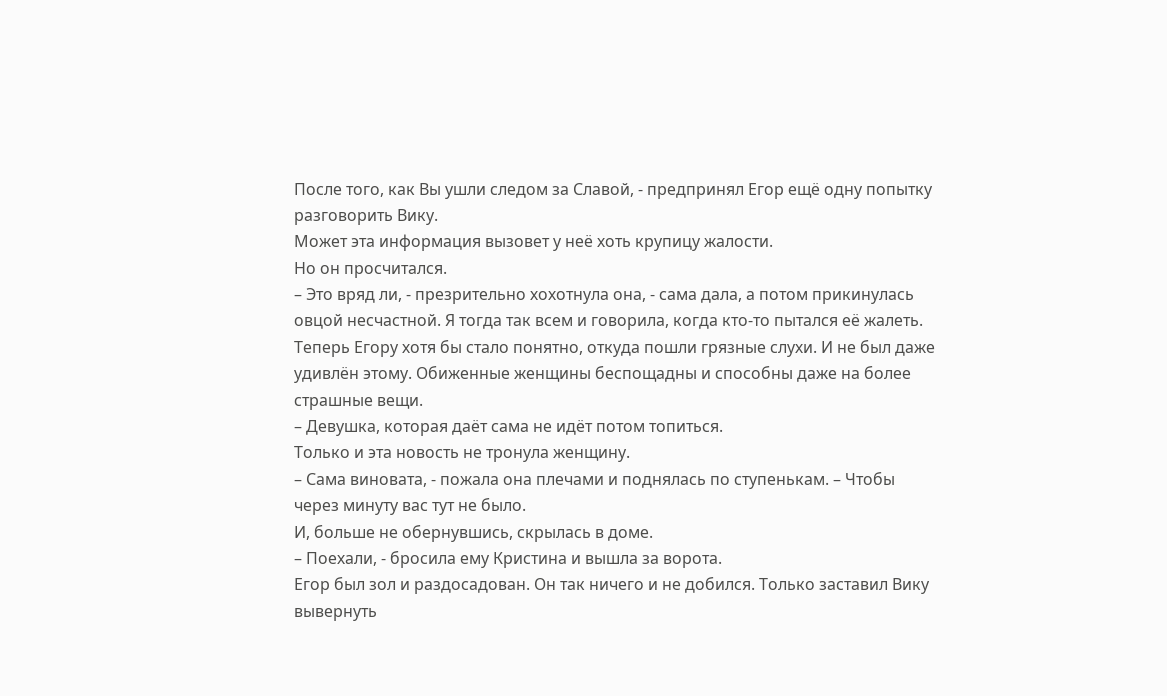После того, как Вы ушли следом за Славой, - предпринял Егор ещё одну попытку разговорить Вику.
Может эта информация вызовет у неё хоть крупицу жалости.
Но он просчитался.
– Это вряд ли, - презрительно хохотнула она, - сама дала, а потом прикинулась овцой несчастной. Я тогда так всем и говорила, когда кто-то пытался её жалеть.
Теперь Егору хотя бы стало понятно, откуда пошли грязные слухи. И не был даже удивлён этому. Обиженные женщины беспощадны и способны даже на более страшные вещи.
– Девушка, которая даёт сама не идёт потом топиться.
Только и эта новость не тронула женщину.
– Сама виновата, - пожала она плечами и поднялась по ступенькам. – Чтобы через минуту вас тут не было.
И, больше не обернувшись, скрылась в доме.
– Поехали, - бросила ему Кристина и вышла за ворота.
Егор был зол и раздосадован. Он так ничего и не добился. Только заставил Вику вывернуть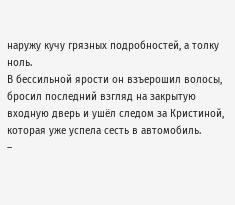наружу кучу грязных подробностей, а толку ноль.
В бессильной ярости он взъерошил волосы, бросил последний взгляд на закрытую входную дверь и ушёл следом за Кристиной, которая уже успела сесть в автомобиль.
–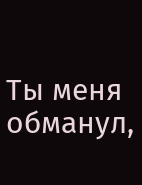Ты меня обманул,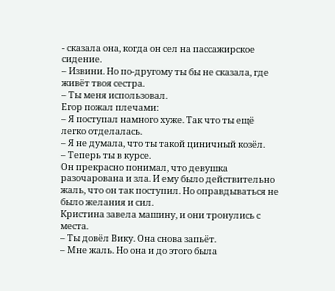- сказала она, когда он сел на пассажирское сидение.
– Извини. Но по-другому ты бы не сказала, где живёт твоя сестра.
– Ты меня использовал.
Егор пожал плечами:
– Я поступал намного хуже. Так что ты ещё легко отделалась.
– Я не думала, что ты такой циничный козёл.
– Теперь ты в курсе.
Он прекрасно понимал, что девушка разочарована и зла. И ему было действительно жаль, что он так поступил. Но оправдываться не было желания и сил.
Кристина завела машину, и они тронулись с места.
– Ты довёл Вику. Она снова запьёт.
– Мне жаль. Но она и до этого была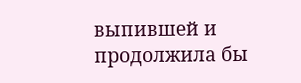выпившей и продолжила бы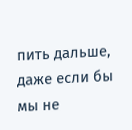пить дальше, даже если бы мы не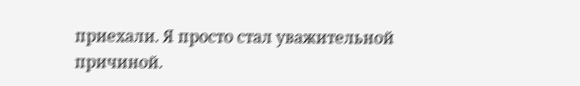приехали. Я просто стал уважительной причиной.